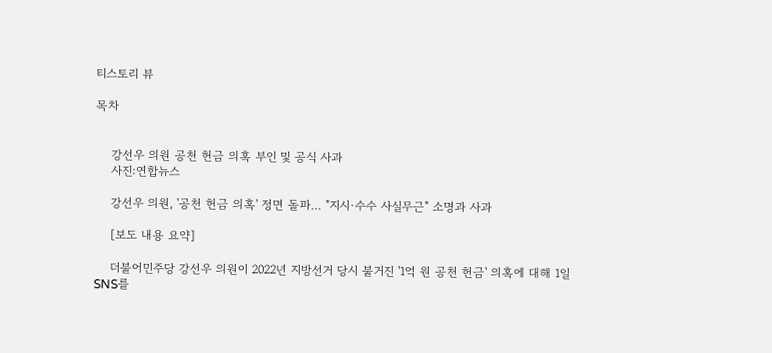티스토리 뷰

목차


    강선우 의원 공천 헌금 의혹 부인 및 공식 사과
    사진:연합뉴스

    강선우 의원, '공천 헌금 의혹' 정면 돌파… "지시·수수 사실무근" 소명과 사과

    [보도 내용 요약]

    더불어민주당 강선우 의원이 2022년 지방선거 당시 불거진 '1억 원 공천 헌금' 의혹에 대해 1일 SNS를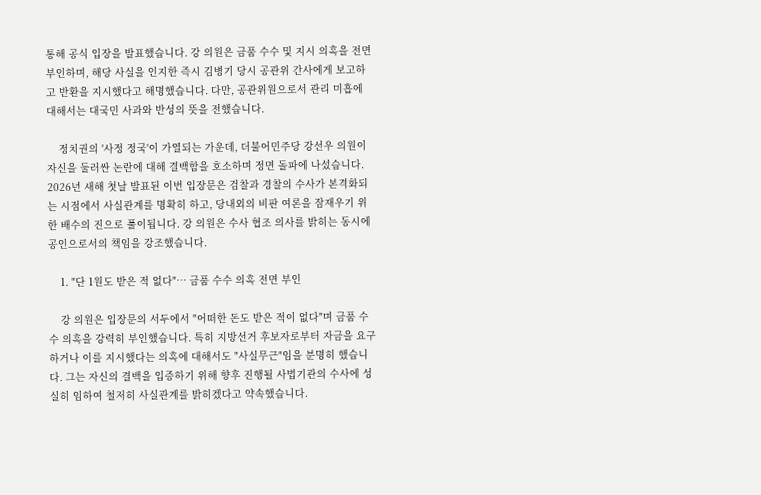통해 공식 입장을 발표했습니다. 강 의원은 금품 수수 및 지시 의혹을 전면 부인하며, 해당 사실을 인지한 즉시 김병기 당시 공관위 간사에게 보고하고 반환을 지시했다고 해명했습니다. 다만, 공관위원으로서 관리 미흡에 대해서는 대국민 사과와 반성의 뜻을 전했습니다.

    정치권의 '사정 정국'이 가열되는 가운데, 더불어민주당 강선우 의원이 자신을 둘러싼 논란에 대해 결백함을 호소하며 정면 돌파에 나섰습니다. 2026년 새해 첫날 발표된 이번 입장문은 검찰과 경찰의 수사가 본격화되는 시점에서 사실관계를 명확히 하고, 당내외의 비판 여론을 잠재우기 위한 배수의 진으로 풀이됩니다. 강 의원은 수사 협조 의사를 밝히는 동시에 공인으로서의 책임을 강조했습니다.

    1. "단 1원도 받은 적 없다"… 금품 수수 의혹 전면 부인

    강 의원은 입장문의 서두에서 "어떠한 돈도 받은 적이 없다"며 금품 수수 의혹을 강력히 부인했습니다. 특히 지방선거 후보자로부터 자금을 요구하거나 이를 지시했다는 의혹에 대해서도 "사실무근"임을 분명히 했습니다. 그는 자신의 결백을 입증하기 위해 향후 진행될 사법기관의 수사에 성실히 임하여 철저히 사실관계를 밝히겠다고 약속했습니다.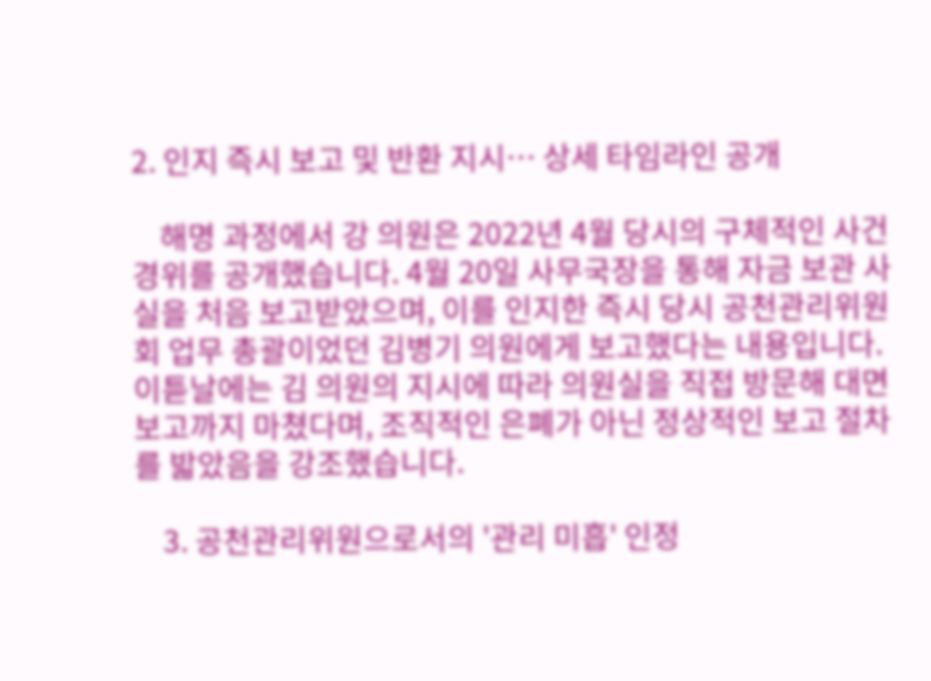2. 인지 즉시 보고 및 반환 지시… 상세 타임라인 공개

    해명 과정에서 강 의원은 2022년 4월 당시의 구체적인 사건 경위를 공개했습니다. 4월 20일 사무국장을 통해 자금 보관 사실을 처음 보고받았으며, 이를 인지한 즉시 당시 공천관리위원회 업무 총괄이었던 김병기 의원에게 보고했다는 내용입니다. 이튿날에는 김 의원의 지시에 따라 의원실을 직접 방문해 대면 보고까지 마쳤다며, 조직적인 은폐가 아닌 정상적인 보고 절차를 밟았음을 강조했습니다.

    3. 공천관리위원으로서의 '관리 미흡' 인정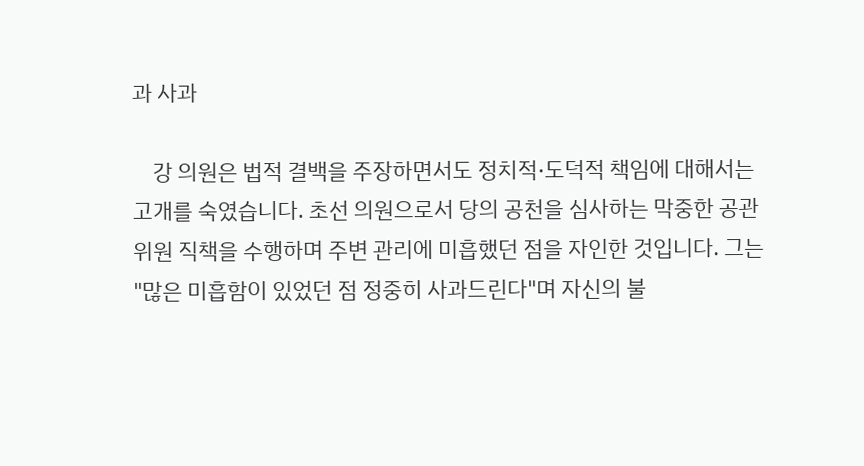과 사과

    강 의원은 법적 결백을 주장하면서도 정치적·도덕적 책임에 대해서는 고개를 숙였습니다. 초선 의원으로서 당의 공천을 심사하는 막중한 공관위원 직책을 수행하며 주변 관리에 미흡했던 점을 자인한 것입니다. 그는 "많은 미흡함이 있었던 점 정중히 사과드린다"며 자신의 불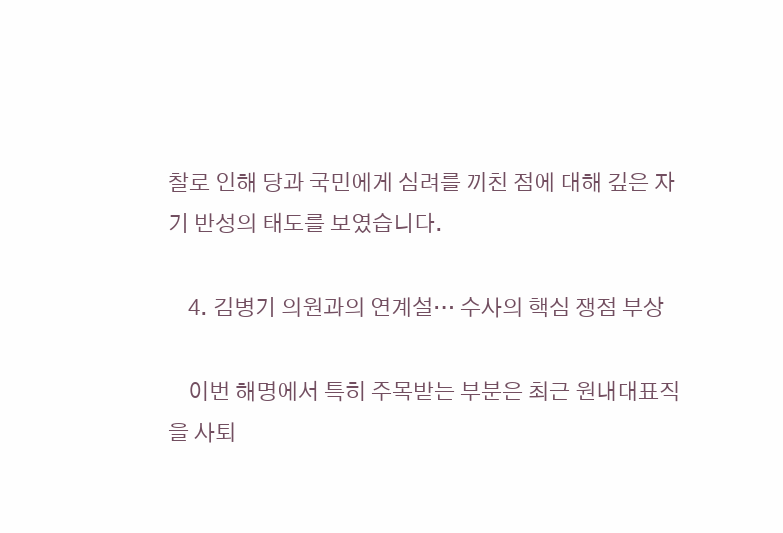찰로 인해 당과 국민에게 심려를 끼친 점에 대해 깊은 자기 반성의 태도를 보였습니다.

    4. 김병기 의원과의 연계설… 수사의 핵심 쟁점 부상

    이번 해명에서 특히 주목받는 부분은 최근 원내대표직을 사퇴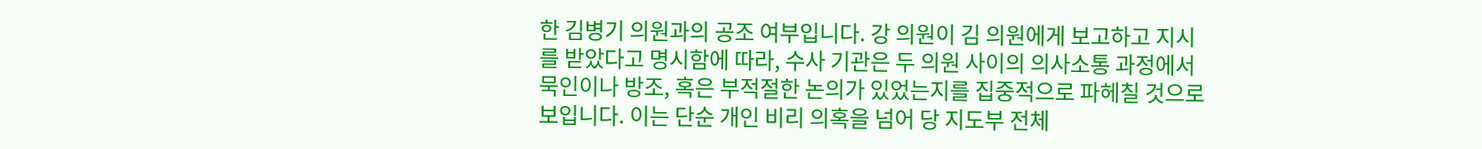한 김병기 의원과의 공조 여부입니다. 강 의원이 김 의원에게 보고하고 지시를 받았다고 명시함에 따라, 수사 기관은 두 의원 사이의 의사소통 과정에서 묵인이나 방조, 혹은 부적절한 논의가 있었는지를 집중적으로 파헤칠 것으로 보입니다. 이는 단순 개인 비리 의혹을 넘어 당 지도부 전체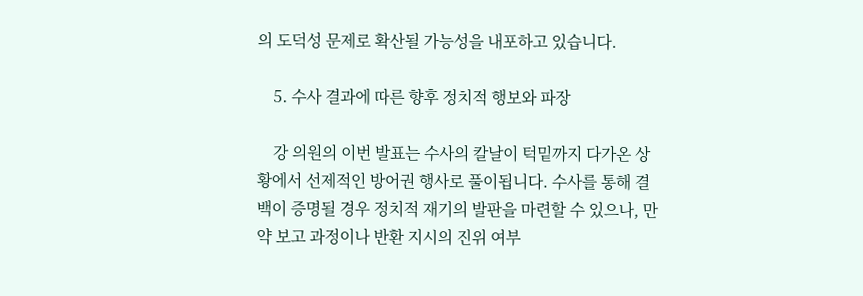의 도덕성 문제로 확산될 가능성을 내포하고 있습니다.

    5. 수사 결과에 따른 향후 정치적 행보와 파장

    강 의원의 이번 발표는 수사의 칼날이 턱밑까지 다가온 상황에서 선제적인 방어권 행사로 풀이됩니다. 수사를 통해 결백이 증명될 경우 정치적 재기의 발판을 마련할 수 있으나, 만약 보고 과정이나 반환 지시의 진위 여부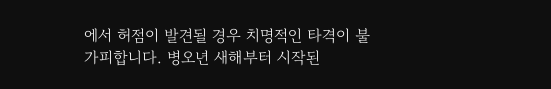에서 허점이 발견될 경우 치명적인 타격이 불가피합니다. 병오년 새해부터 시작된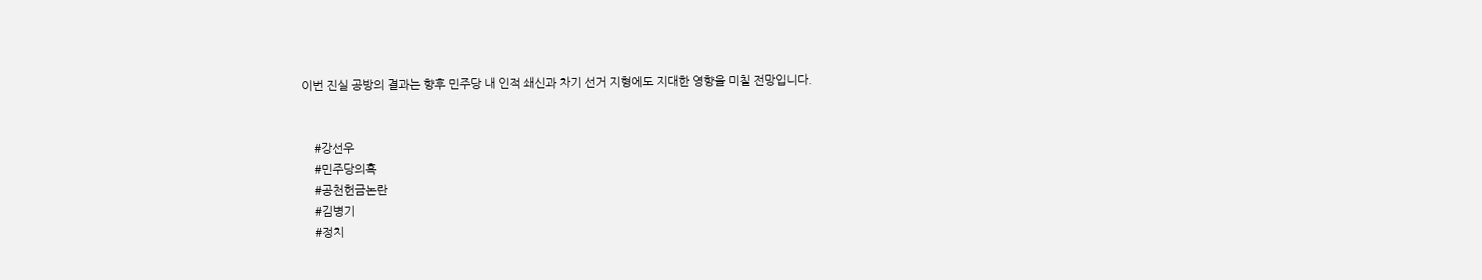이번 진실 공방의 결과는 향후 민주당 내 인적 쇄신과 차기 선거 지형에도 지대한 영향을 미칠 전망입니다.


    #강선우
    #민주당의혹
    #공천헌금논란
    #김병기
    #정치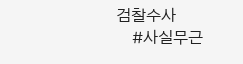검찰수사
    #사실무근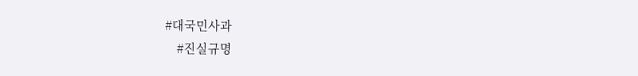#대국민사과
    #진실규명